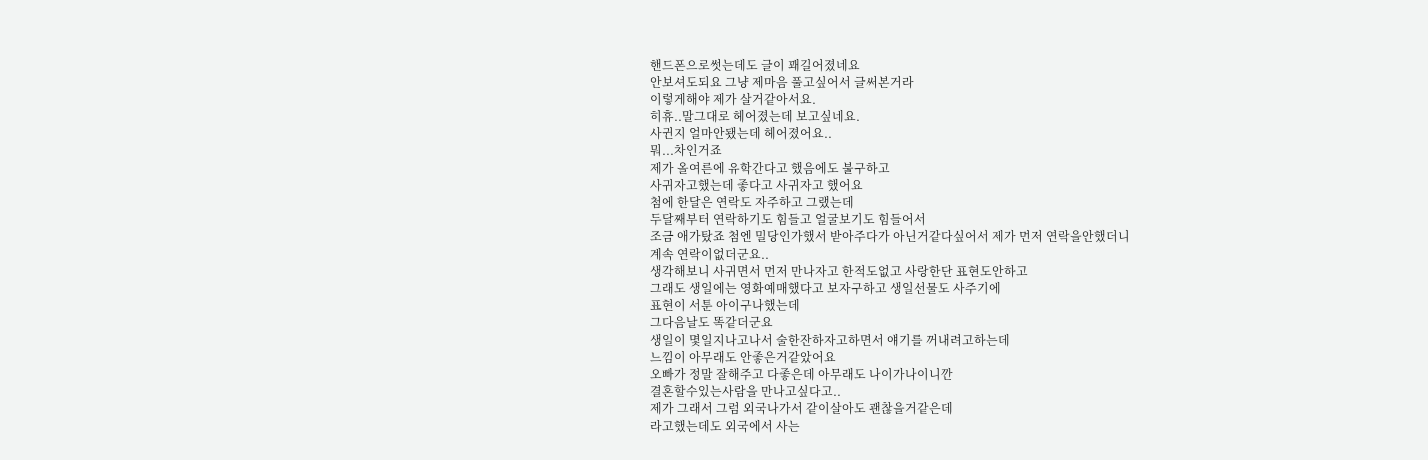핸드폰으로썻는데도 글이 꽤길어졌네요
안보셔도되요 그냥 제마음 풀고싶어서 글써본거라
이렇게해야 제가 살거같아서요.
히휴..말그대로 헤어졌는데 보고싶네요.
사귄지 얼마안됐는데 헤어졌어요..
뭐...차인거죠
제가 올여른에 유학간다고 했음에도 불구하고
사귀자고했는데 좋다고 사귀자고 했어요
첨에 한달은 연락도 자주하고 그랬는데
두달째부터 연락하기도 힘들고 얼굴보기도 힘들어서
조금 애가탔죠 첨엔 밀당인가했서 받아주다가 아닌거같다싶어서 제가 먼저 연락을안했더니
계속 연락이없더군요..
생각해보니 사귀면서 먼저 만나자고 한적도없고 사랑한단 표현도안하고
그래도 생일에는 영화예매했다고 보자구하고 생일선물도 사주기에
표현이 서툰 아이구나했는데
그다음날도 똑같더군요
생일이 몇일지나고나서 술한잔하자고하면서 얘기를 꺼내려고하는데
느낌이 아무래도 안좋은거같았어요
오빠가 정말 잘해주고 다좋은데 아무래도 나이가나이니깐
결혼할수있는사람을 만나고싶다고..
제가 그래서 그럼 외국나가서 같이살아도 괜찮을거같은데
라고했는데도 외국에서 사는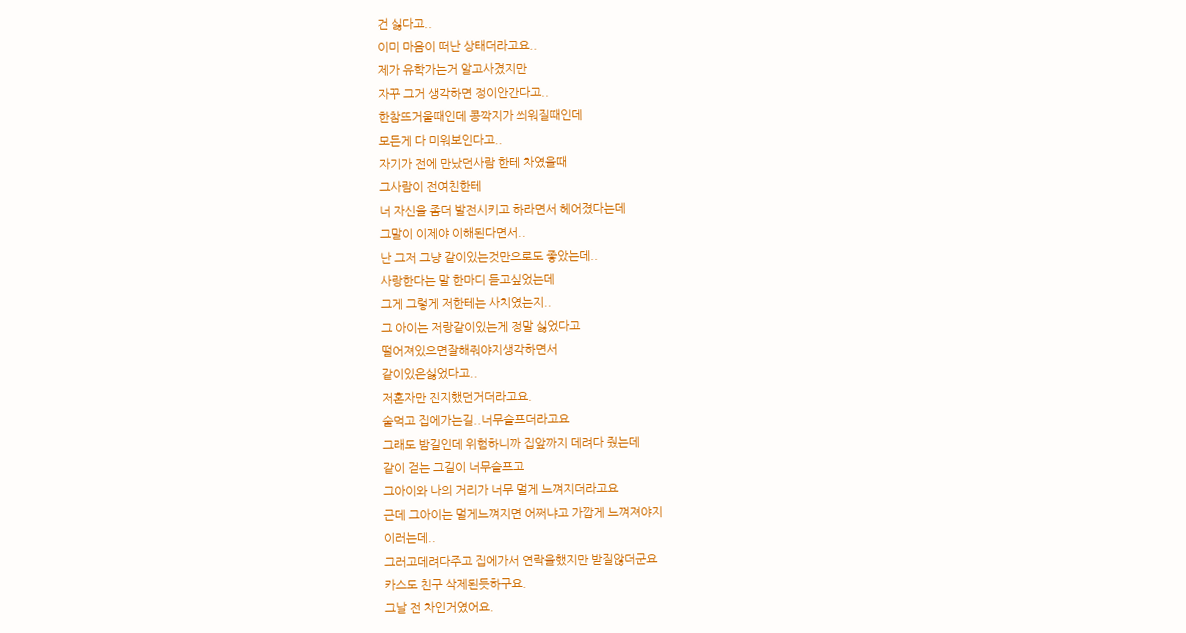건 싫다고..
이미 마음이 떠난 상태더라고요..
제가 유학가는거 알고사겼지만
자꾸 그거 생각하면 정이안간다고..
한참뜨거울때인데 콩깍지가 씌워질때인데
모든게 다 미워보인다고..
자기가 전에 만났던사람 한테 차였을때
그사람이 전여친한테
너 자신을 좀더 발전시키고 하라면서 헤어졌다는데
그말이 이제야 이해된다면서..
난 그저 그냥 같이있는것만으로도 좋았는데..
사랑한다는 말 한마디 듣고싶었는데
그게 그렇게 저한테는 사치였는지..
그 아이는 저랑같이있는게 정말 싫었다고
떨어져있으면잘해줘야지생각하면서
같이있은싫었다고..
저혼자만 진지했던거더라고요.
술먹고 집에가는길..너무슬프더라고요
그래도 밤길인데 위험하니까 집앞까지 데려다 줬는데
같이 걷는 그길이 너무슬프고
그아이와 나의 거리가 너무 멀게 느껴지더라고요
근데 그아이는 멀게느껴지면 어쩌냐고 가깝게 느껴져야지
이러는데..
그러고데려다주고 집에가서 연락을했지만 받질않더군요
카스도 친구 삭제된듯하구요.
그날 전 차인거였어요.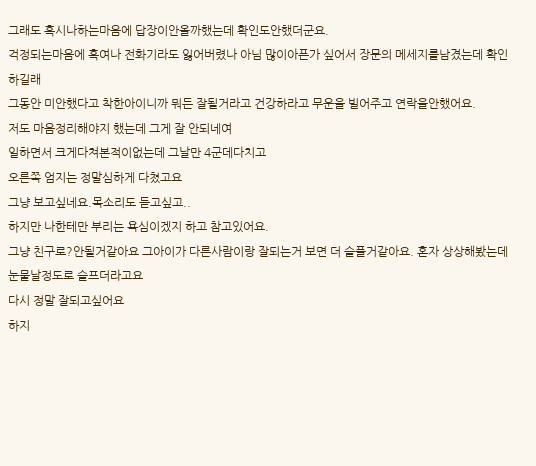그래도 혹시나하는마음에 답장이안올까했는데 확인도안했더군요.
걱정되는마음에 혹여나 전화기라도 잃어버렸나 아님 많이아픈가 싶어서 장문의 메세지를남겼는데 확인하길래
그동안 미안했다고 착한아이니까 뭐든 잘될거라고 건강하라고 무운을 빌어주고 연락을안했어요.
저도 마음정리해야지 했는데 그게 잘 안되네여
일하면서 크게다쳐본적이없는데 그날만 4군데다치고
오른쪽 엄지는 정말심하게 다쳤고요
그냥 보고싶네요.목소리도 듣고싶고..
하지만 나한테만 부리는 욕심이겠지 하고 참고있어요.
그냥 친구로?안될거같아요 그아이가 다른사람이랑 잘되는거 보면 더 슬플거같아요. 혼자 상상해봤는데 눈물날정도로 슬프더라고요
다시 정말 잘되고싶어요
하지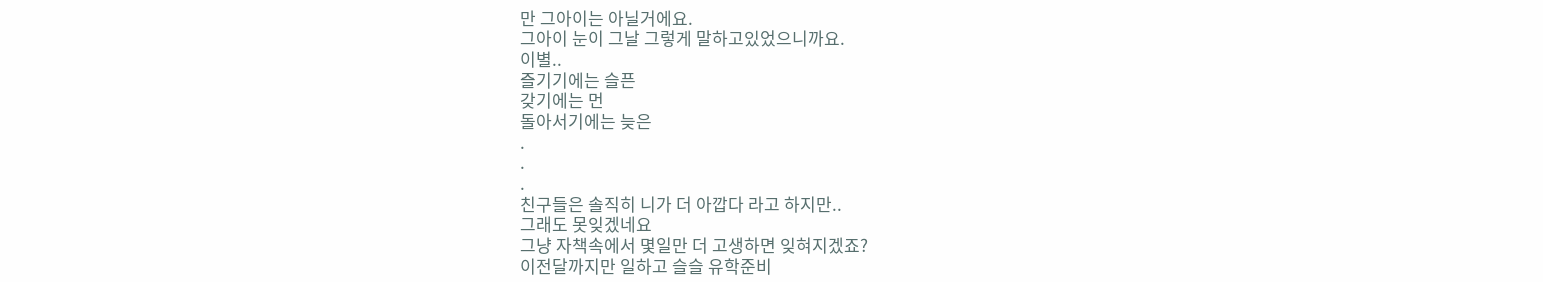만 그아이는 아닐거에요.
그아이 눈이 그날 그렇게 말하고있었으니까요.
이별..
즐기기에는 슬픈
갖기에는 먼
돌아서기에는 늦은
.
.
.
친구들은 솔직히 니가 더 아깝다 라고 하지만..
그래도 못잊겠네요
그냥 자책속에서 몇일만 더 고생하면 잊혀지겠죠?
이전달까지만 일하고 슬슬 유학준비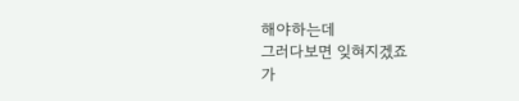해야하는데
그러다보면 잊혀지겠죠
가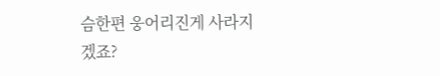슴한편 웅어리진게 사라지겠죠?